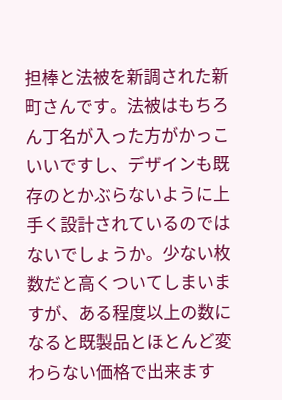担棒と法被を新調された新町さんです。法被はもちろん丁名が入った方がかっこいいですし、デザインも既存のとかぶらないように上手く設計されているのではないでしょうか。少ない枚数だと高くついてしまいますが、ある程度以上の数になると既製品とほとんど変わらない価格で出来ます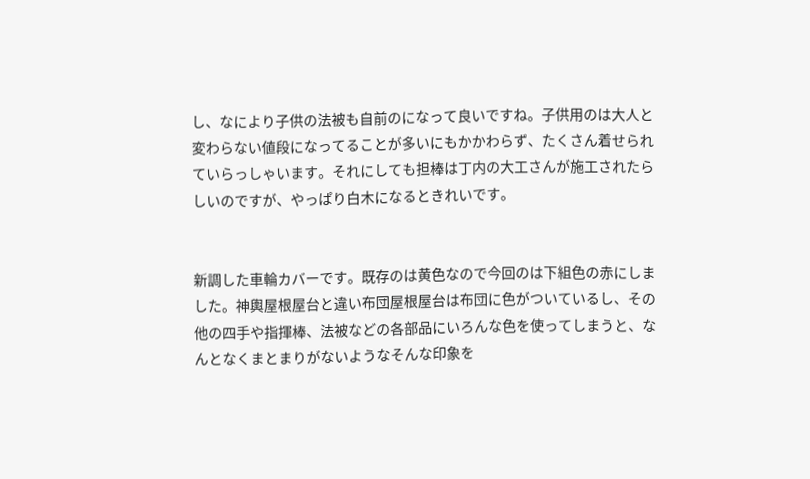し、なにより子供の法被も自前のになって良いですね。子供用のは大人と変わらない値段になってることが多いにもかかわらず、たくさん着せられていらっしゃいます。それにしても担棒は丁内の大工さんが施工されたらしいのですが、やっぱり白木になるときれいです。


新調した車輪カバーです。既存のは黄色なので今回のは下組色の赤にしました。神輿屋根屋台と違い布団屋根屋台は布団に色がついているし、その他の四手や指揮棒、法被などの各部品にいろんな色を使ってしまうと、なんとなくまとまりがないようなそんな印象を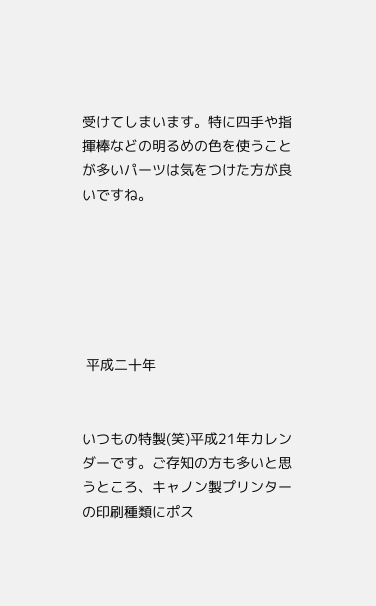受けてしまいます。特に四手や指揮棒などの明るめの色を使うことが多いパーツは気をつけた方が良いですね。






 平成二十年


いつもの特製(笑)平成21年カレンダーです。ご存知の方も多いと思うところ、キャノン製プリンターの印刷種類にポス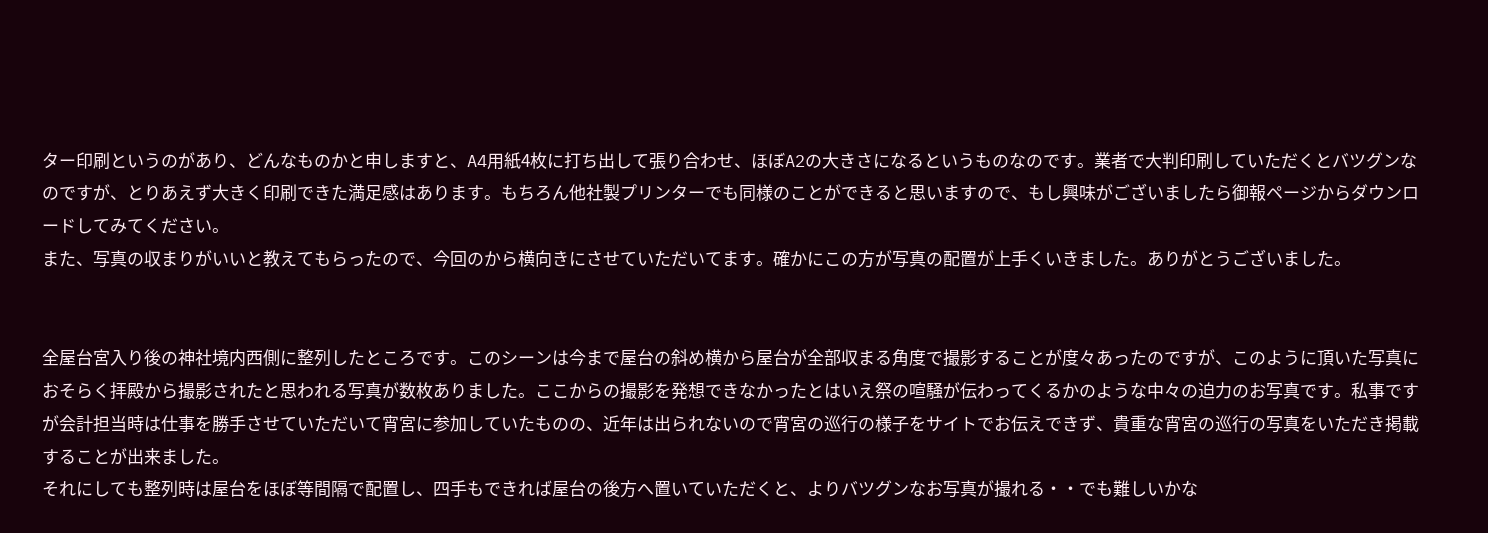ター印刷というのがあり、どんなものかと申しますと、A4用紙4枚に打ち出して張り合わせ、ほぼA2の大きさになるというものなのです。業者で大判印刷していただくとバツグンなのですが、とりあえず大きく印刷できた満足感はあります。もちろん他社製プリンターでも同様のことができると思いますので、もし興味がございましたら御報ページからダウンロードしてみてください。
また、写真の収まりがいいと教えてもらったので、今回のから横向きにさせていただいてます。確かにこの方が写真の配置が上手くいきました。ありがとうございました。


全屋台宮入り後の神社境内西側に整列したところです。このシーンは今まで屋台の斜め横から屋台が全部収まる角度で撮影することが度々あったのですが、このように頂いた写真におそらく拝殿から撮影されたと思われる写真が数枚ありました。ここからの撮影を発想できなかったとはいえ祭の喧騒が伝わってくるかのような中々の迫力のお写真です。私事ですが会計担当時は仕事を勝手させていただいて宵宮に参加していたものの、近年は出られないので宵宮の巡行の様子をサイトでお伝えできず、貴重な宵宮の巡行の写真をいただき掲載することが出来ました。
それにしても整列時は屋台をほぼ等間隔で配置し、四手もできれば屋台の後方へ置いていただくと、よりバツグンなお写真が撮れる・・でも難しいかな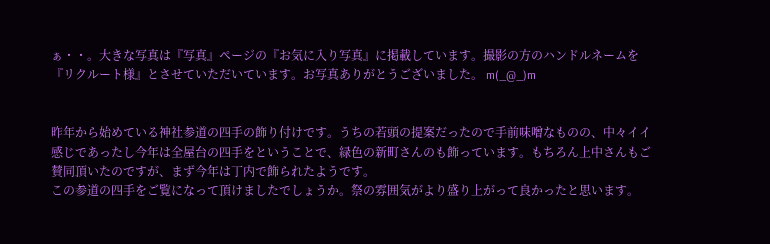ぁ・・。大きな写真は『写真』ページの『お気に入り写真』に掲載しています。撮影の方のハンドルネームを『リクルート様』とさせていただいています。お写真ありがとうございました。 m(_@_)m


昨年から始めている神社参道の四手の飾り付けです。うちの若頭の提案だったので手前味噌なものの、中々イイ感じであったし今年は全屋台の四手をということで、緑色の新町さんのも飾っています。もちろん上中さんもご賛同頂いたのですが、まず今年は丁内で飾られたようです。
この参道の四手をご覧になって頂けましたでしょうか。祭の雰囲気がより盛り上がって良かったと思います。